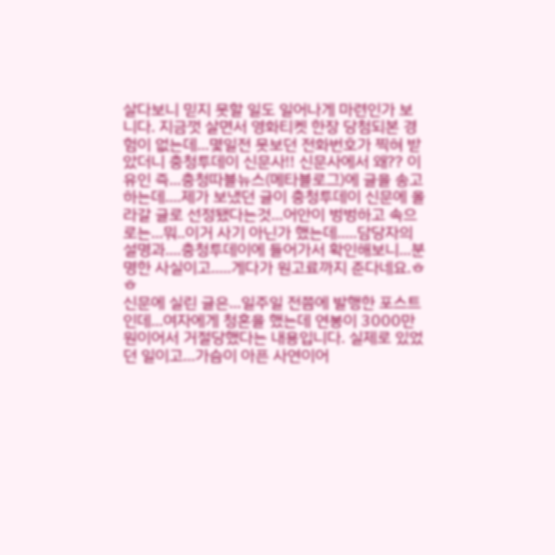살다보니 믿지 못할 일도 일어나게 마련인가 보니다. 지금껏 살면서 영화티켓 한장 당첨되본 경험이 없는데...몇일전 못보던 전화번호가 찍혀 받았더니 충청투데이 신문사!! 신문사에서 왜?? 이유인 즉...충청따블뉴스(메타블로그)에 글을 송고하는데....제가 보냈던 글이 충청투데이 신문에 올라갈 글로 선정됐다는것...어안이 벙벙하고 속으로는...뭐..이거 사기 아닌가 했는데.....담당자의 설명과....충청투데이에 들어가서 확인해보니...분명한 사실이고.....게다가 원고료까지 준다네요.ㅎㅎ
신문에 실린 글은...일주일 전쯤에 발행한 포스트인데...여자에게 청혼을 했는데 연봉이 3000만원이어서 거절당했다는 내용입니다. 실제로 있었던 일이고...가슴이 아픈 사연이어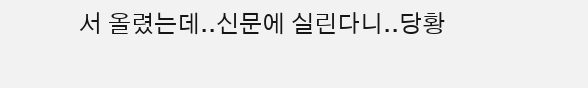서 올렸는데..신문에 실린다니..당황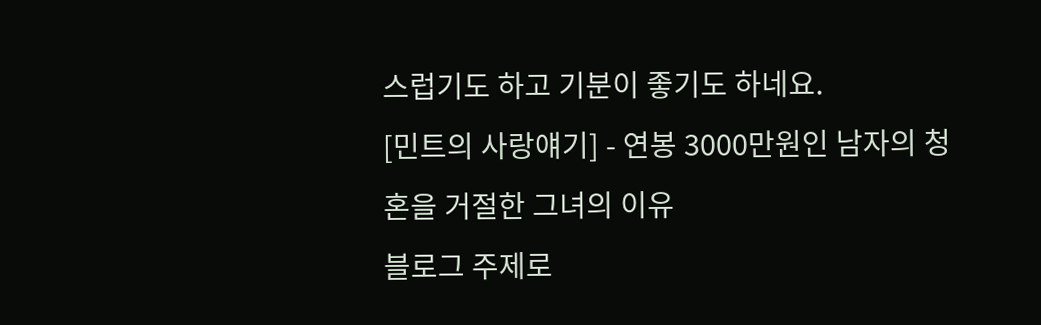스럽기도 하고 기분이 좋기도 하네요.
[민트의 사랑얘기] - 연봉 3000만원인 남자의 청혼을 거절한 그녀의 이유
블로그 주제로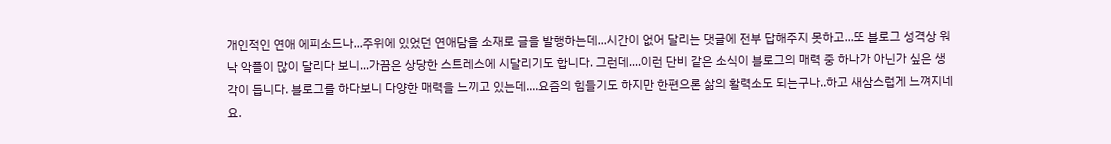개인적인 연애 에피소드나...주위에 있었던 연애담을 소재로 글을 발행하는데...시간이 없어 달리는 댓글에 전부 답해주지 못하고...또 블로그 성격상 워낙 악플이 많이 달리다 보니...가끔은 상당한 스트레스에 시달리기도 합니다. 그런데....이런 단비 같은 소식이 블로그의 매력 중 하나가 아닌가 싶은 생각이 듭니다. 블로그를 하다보니 다양한 매력을 느끼고 있는데....요즘의 힘들기도 하지만 한편으론 삶의 활력소도 되는구나..하고 새삼스럽게 느껴지네요.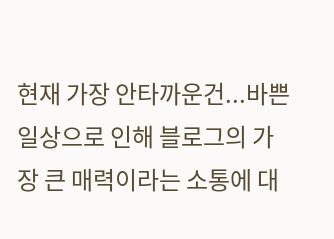현재 가장 안타까운건...바쁜 일상으로 인해 블로그의 가장 큰 매력이라는 소통에 대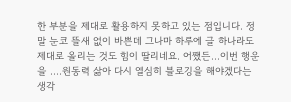한 부분을 제대로 활용하지 못하고 있는 점입니다. 정말 눈코 뜰새 없이 바쁜데 그나마 하루에 글 하나라도 제대로 올리는 것도 힘이 딸리네요. 어쨌든...이번 행운을 ....원동력 삶아 다시 열심히 블로깅을 해야겠다는 생각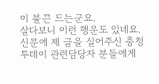이 불끈 드는군요.
살다보니 이런 행운도 있네요. 신문에 제 글을 실어주신 충청투데이 관련담당자 분들에게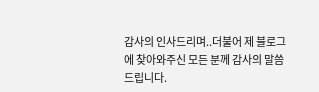감사의 인사드리며..더불어 제 블로그에 찾아와주신 모든 분께 감사의 말씀 드립니다.